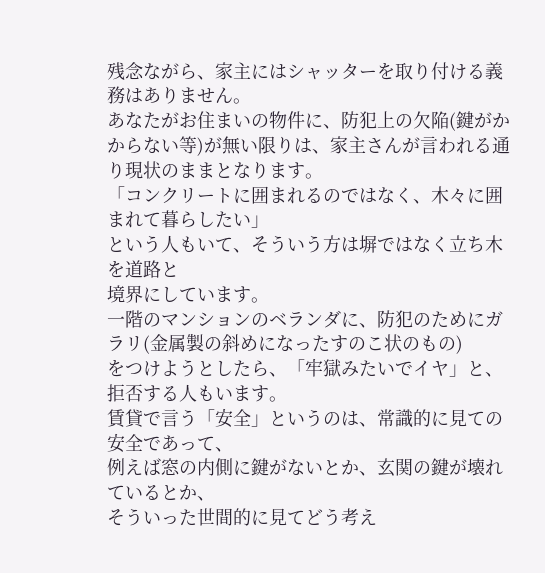残念ながら、家主にはシャッターを取り付ける義務はありません。
あなたがお住まいの物件に、防犯上の欠陥(鍵がかからない等)が無い限りは、家主さんが言われる通り現状のままとなります。
「コンクリートに囲まれるのではなく、木々に囲まれて暮らしたい」
という人もいて、そういう方は塀ではなく立ち木を道路と
境界にしています。
一階のマンションのベランダに、防犯のためにガラリ(金属製の斜めになったすのこ状のもの)
をつけようとしたら、「牢獄みたいでイヤ」と、拒否する人もいます。
賃貸で言う「安全」というのは、常識的に見ての安全であって、
例えば窓の内側に鍵がないとか、玄関の鍵が壊れているとか、
そういった世間的に見てどう考え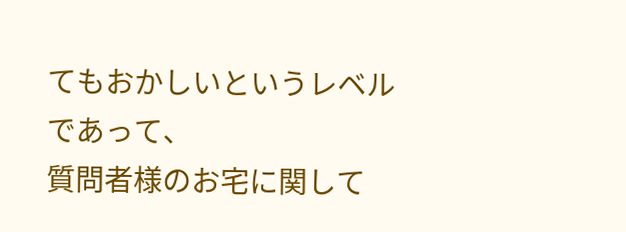てもおかしいというレベルであって、
質問者様のお宅に関して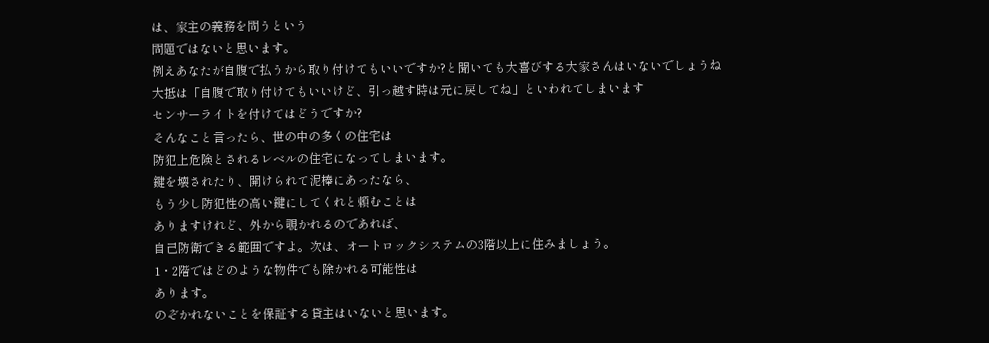は、家主の義務を問うという
問題ではないと思います。
例えあなたが自腹で払うから取り付けてもいいですか?と聞いても大喜びする大家さんはいないでしょうね
大抵は「自腹で取り付けてもいいけど、引っ越す時は元に戻してね」といわれてしまいます
センサーライトを付けてはどうですか?
そんなこと言ったら、世の中の多くの住宅は
防犯上危険とされるレベルの住宅になってしまいます。
鍵を壊されたり、開けられて泥棒にあったなら、
もう少し防犯性の高い鍵にしてくれと頼むことは
ありますけれど、外から覗かれるのであれば、
自己防衛できる範囲ですよ。次は、オートロックシステムの3階以上に住みましょう。
1・2階ではどのような物件でも除かれる可能性は
あります。
のぞかれないことを保証する貸主はいないと思います。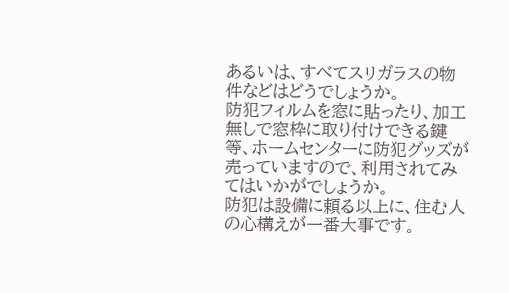あるいは、すべてスリガラスの物件などはどうでしょうか。
防犯フィルムを窓に貼ったり、加工無しで窓枠に取り付けできる鍵等、ホームセンターに防犯グッズが売っていますので、利用されてみてはいかがでしょうか。
防犯は設備に頼る以上に、住む人の心構えが一番大事です。